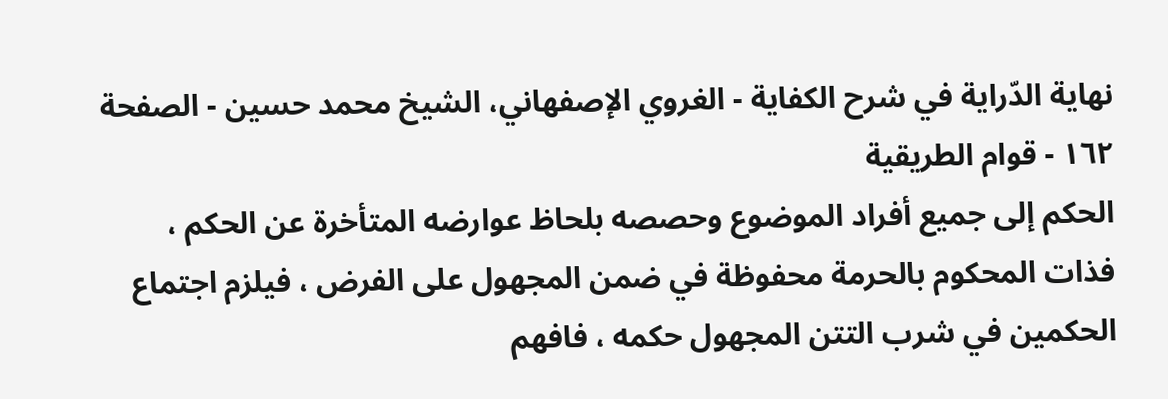نهاية الدّراية في شرح الكفاية - الغروي الإصفهاني، الشيخ محمد حسين - الصفحة ١٦٢ - قوام الطريقية
الحكم إلى جميع أفراد الموضوع وحصصه بلحاظ عوارضه المتأخرة عن الحكم ، فذات المحكوم بالحرمة محفوظة في ضمن المجهول على الفرض ، فيلزم اجتماع الحكمين في شرب التتن المجهول حكمه ، فافهم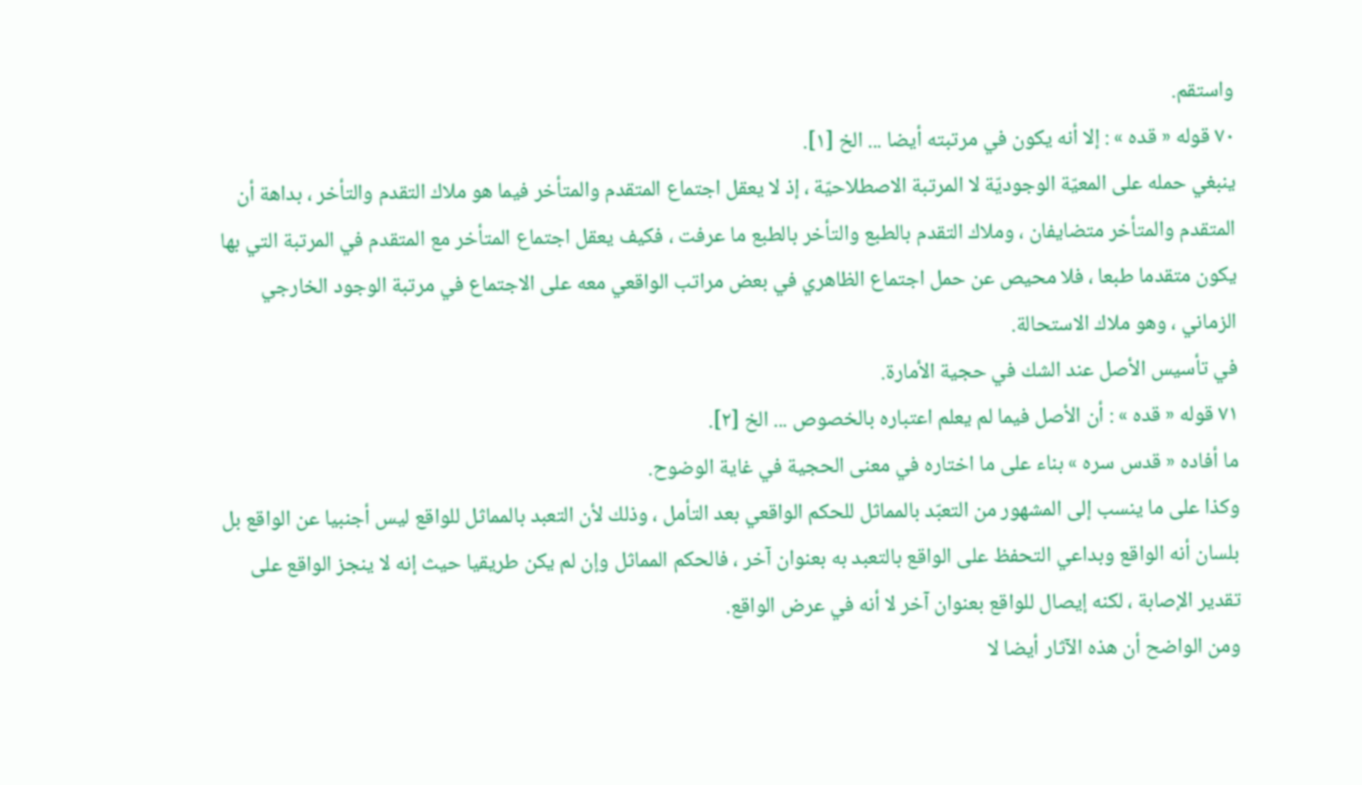واستقم.
٧٠ قوله « قده » : إلا أنه يكون في مرتبته أيضا ... الخ [١].
ينبغي حمله على المعيّة الوجوديّة لا المرتبة الاصطلاحيّة ، إذ لا يعقل اجتماع المتقدم والمتأخر فيما هو ملاك التقدم والتأخر ، بداهة أن المتقدم والمتأخر متضايفان ، وملاك التقدم بالطبع والتأخر بالطبع ما عرفت ، فكيف يعقل اجتماع المتأخر مع المتقدم في المرتبة التي بها يكون متقدما طبعا ، فلا محيص عن حمل اجتماع الظاهري في بعض مراتب الواقعي معه على الاجتماع في مرتبة الوجود الخارجي الزماني ، وهو ملاك الاستحالة.
في تأسيس الأصل عند الشك في حجية الأمارة.
٧١ قوله « قده » : أن الأصل فيما لم يعلم اعتباره بالخصوص ... الخ [٢].
ما أفاده « قدس سره » بناء على ما اختاره في معنى الحجية في غاية الوضوح.
وكذا على ما ينسب إلى المشهور من التعبّد بالمماثل للحكم الواقعي بعد التأمل ، وذلك لأن التعبد بالمماثل للواقع ليس أجنبيا عن الواقع بل بلسان أنه الواقع وبداعي التحفظ على الواقع بالتعبد به بعنوان آخر ، فالحكم المماثل وإن لم يكن طريقيا حيث إنه لا ينجز الواقع على تقدير الإصابة ، لكنه إيصال للواقع بعنوان آخر لا أنه في عرض الواقع.
ومن الواضح أن هذه الآثار أيضا لا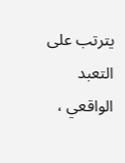يترتب على التعبد الواقعي ،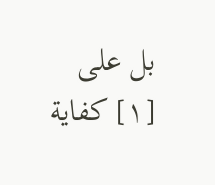بل على
[١] كفاية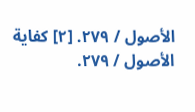الأصول / ٢٧٩. [٢] كفاية الأصول / ٢٧٩.